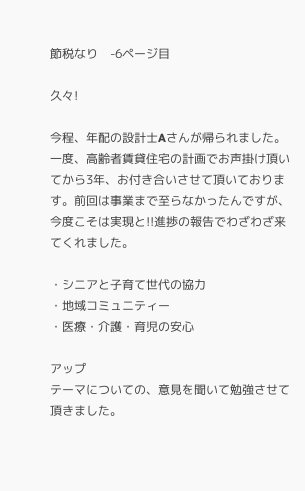節税なり    -6ページ目

久々!

今程、年配の設計士Aさんが帰られました。一度、高齢者賃貸住宅の計画でお声掛け頂いてから3年、お付き合いさせて頂いております。前回は事業まで至らなかったんですが、今度こそは実現と!!進捗の報告でわざわざ来てくれました。

・シニアと子育て世代の協力
・地域コミュニティー
・医療・介護・育児の安心

アップ
テーマについての、意見を聞いて勉強させて頂きました。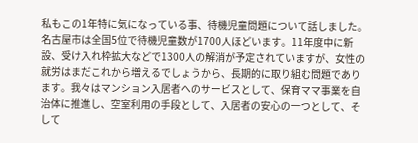私もこの1年特に気になっている事、待機児童問題について話しました。
名古屋市は全国5位で待機児童数が1700人ほどいます。11年度中に新設、受け入れ枠拡大などで1300人の解消が予定されていますが、女性の就労はまだこれから増えるでしょうから、長期的に取り組む問題であります。我々はマンション入居者へのサービスとして、保育ママ事業を自治体に推進し、空室利用の手段として、入居者の安心の一つとして、そして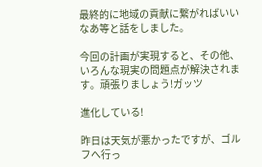最終的に地域の貢献に繋がればいいなあ等と話をしました。

今回の計画が実現すると、その他、いろんな現実の問題点が解決されます。頑張りましょう!ガッツ

進化している!

昨日は天気が悪かったですが、ゴルフへ行っ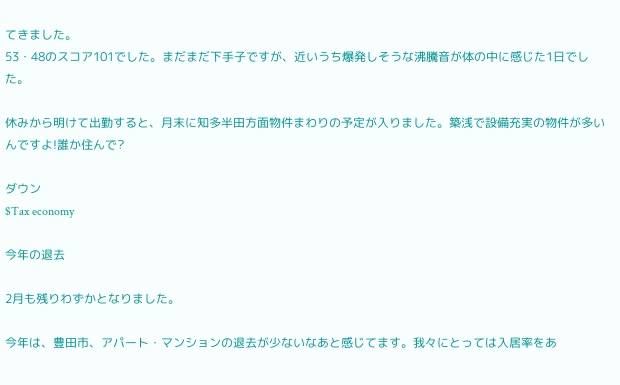てきました。
53・48のスコア101でした。まだまだ下手子ですが、近いうち爆発しそうな沸騰音が体の中に感じた1日でした。

休みから明けて出勤すると、月末に知多半田方面物件まわりの予定が入りました。築浅で設備充実の物件が多いんですよ!誰か住んで?

ダウン
$Tax economy

今年の退去

2月も残りわずかとなりました。

今年は、豊田市、アパート・マンションの退去が少ないなあと感じてます。我々にとっては入居率をあ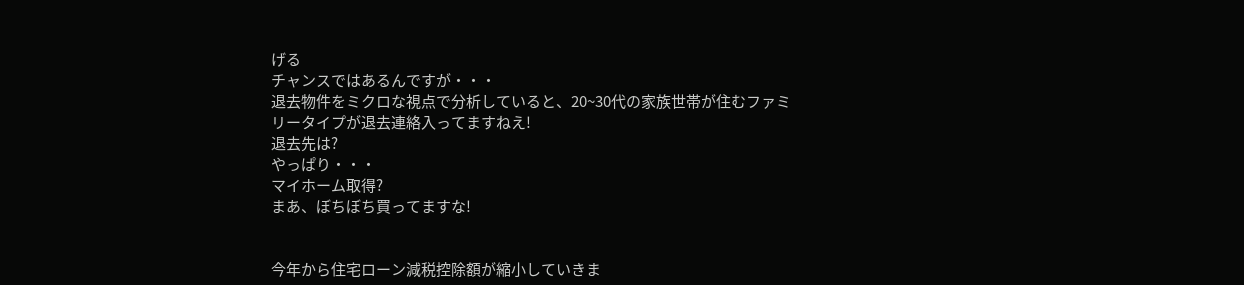げる
チャンスではあるんですが・・・
退去物件をミクロな視点で分析していると、20~30代の家族世帯が住むファミリータイプが退去連絡入ってますねえ!
退去先は?
やっぱり・・・
マイホーム取得?
まあ、ぼちぼち買ってますな!


今年から住宅ローン減税控除額が縮小していきま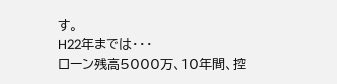す。
H22年までは・・・
ローン残高5000万、10年間、控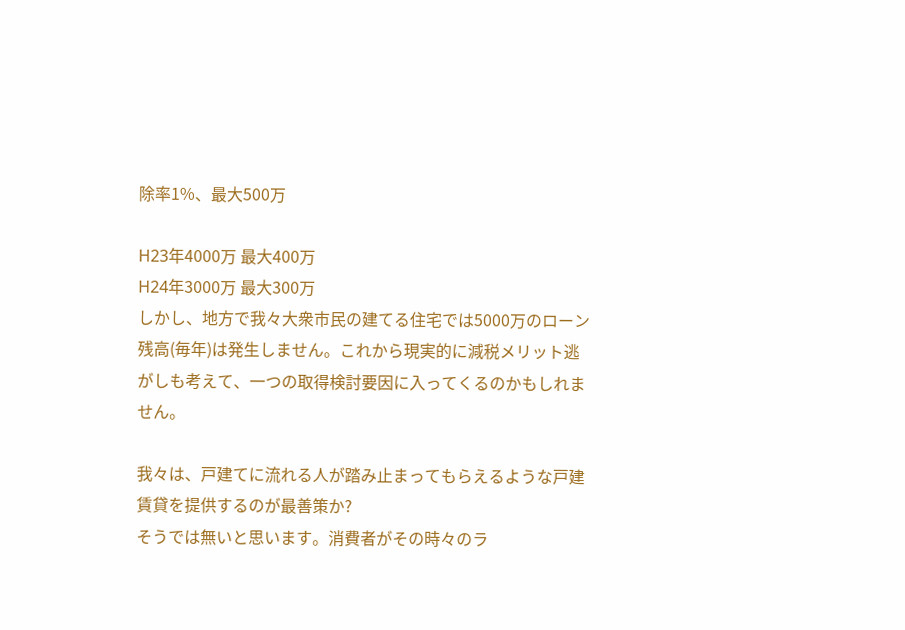除率1%、最大500万

H23年4000万 最大400万
H24年3000万 最大300万
しかし、地方で我々大衆市民の建てる住宅では5000万のローン残高(毎年)は発生しません。これから現実的に減税メリット逃がしも考えて、一つの取得検討要因に入ってくるのかもしれません。

我々は、戸建てに流れる人が踏み止まってもらえるような戸建賃貸を提供するのが最善策か?
そうでは無いと思います。消費者がその時々のラ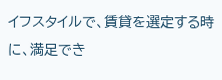イフスタイルで、賃貸を選定する時に、満足でき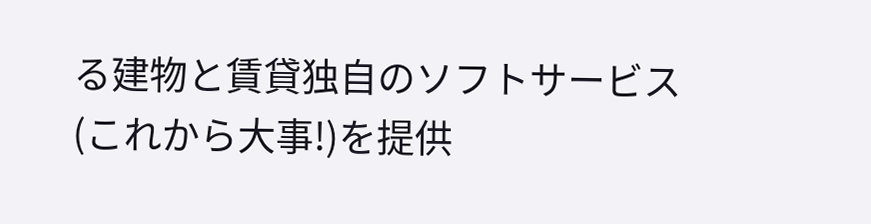る建物と賃貸独自のソフトサービス(これから大事!)を提供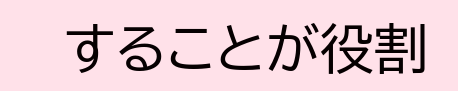することが役割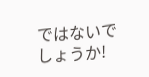ではないでしょうか!